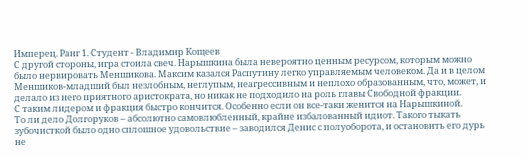Имперец. Ранг 1. Студент - Владимир Кощеев
С другой стороны, игра стоила свеч. Нарышкина была невероятно ценным ресурсом, которым можно было нервировать Меншикова. Максим казался Распутину легко управляемым человеком. Да и в целом Меншиков-младший был незлобным, неглупым, неагрессивным и неплохо образованным, что, может, и делало из него приятного аристократа, но никак не подходило на роль главы Свободной фракции.
С таким лидером и фракция быстро кончится. Особенно если он все-таки женится на Нарышкиной.
То ли дело Долгоруков – абсолютно самовлюбленный, крайне избалованный идиот. Такого тыкать зубочисткой было одно сплошное удовольствие – заводился Денис с полуоборота, и остановить его дурь не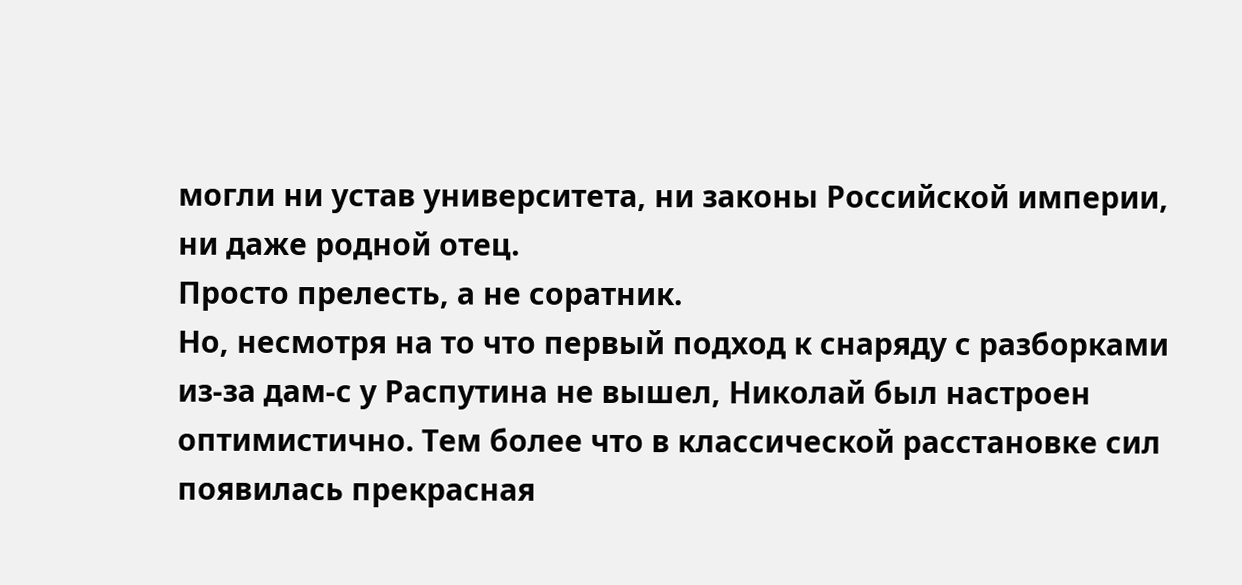могли ни устав университета, ни законы Российской империи, ни даже родной отец.
Просто прелесть, а не соратник.
Но, несмотря на то что первый подход к снаряду с разборками из-за дам-с у Распутина не вышел, Николай был настроен оптимистично. Тем более что в классической расстановке сил появилась прекрасная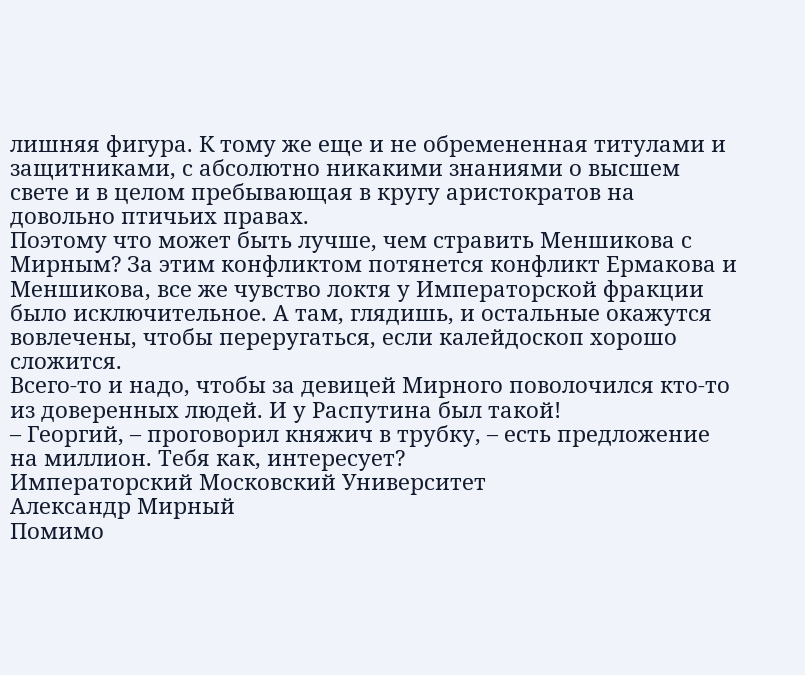лишняя фигура. К тому же еще и не обремененная титулами и защитниками, с абсолютно никакими знаниями о высшем свете и в целом пребывающая в кругу аристократов на довольно птичьих правах.
Поэтому что может быть лучше, чем стравить Меншикова с Мирным? За этим конфликтом потянется конфликт Ермакова и Меншикова, все же чувство локтя у Императорской фракции было исключительное. А там, глядишь, и остальные окажутся вовлечены, чтобы переругаться, если калейдоскоп хорошо сложится.
Всего-то и надо, чтобы за девицей Мирного поволочился кто-то из доверенных людей. И у Распутина был такой!
– Георгий, – проговорил княжич в трубку, – есть предложение на миллион. Тебя как, интересует?
Императорский Московский Университет
Александр Мирный
Помимо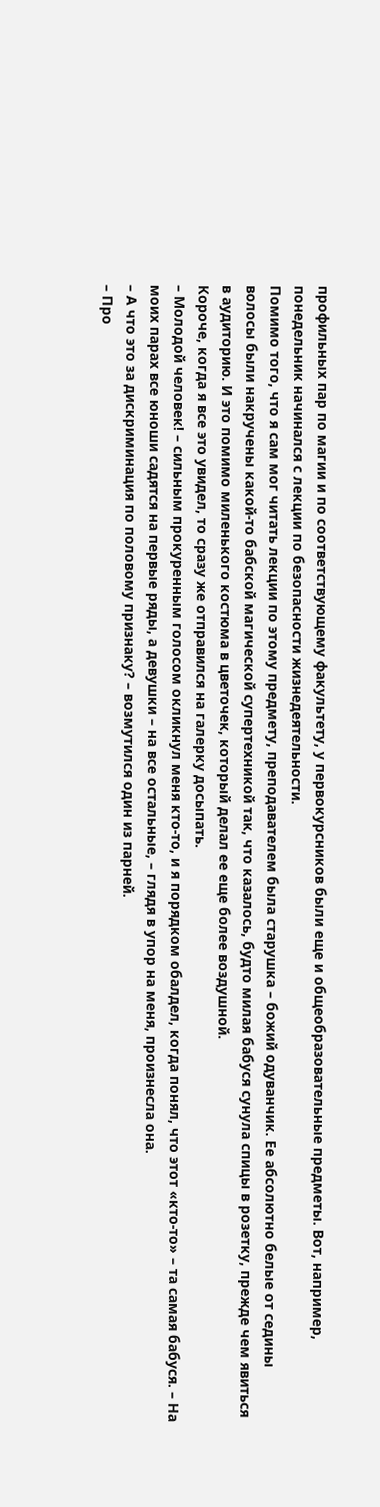профильных пар по магии и по соответствующему факультету, у первокурсников были еще и общеобразовательные предметы. Вот, например, понедельник начинался с лекции по безопасности жизнедеятельности.
Помимо того, что я сам мог читать лекции по этому предмету, преподавателем была старушка – божий одуванчик. Ее абсолютно белые от седины волосы были накручены какой-то бабской магической супертехникой так, что казалось, будто милая бабуся сунула спицы в розетку, прежде чем явиться в аудиторию. И это помимо миленького костюма в цветочек, который делал ее еще более воздушной.
Короче, когда я все это увидел, то сразу же отправился на галерку досыпать.
– Молодой человек! – сильным прокуренным голосом окликнул меня кто-то, и я порядком обалдел, когда понял, что этот «кто-то» – та самая бабуся. – На моих парах все юноши садятся на первые ряды, а девушки – на все остальные, – глядя в упор на меня, произнесла она.
– А что это за дискриминация по половому признаку? – возмутился один из парней.
– Про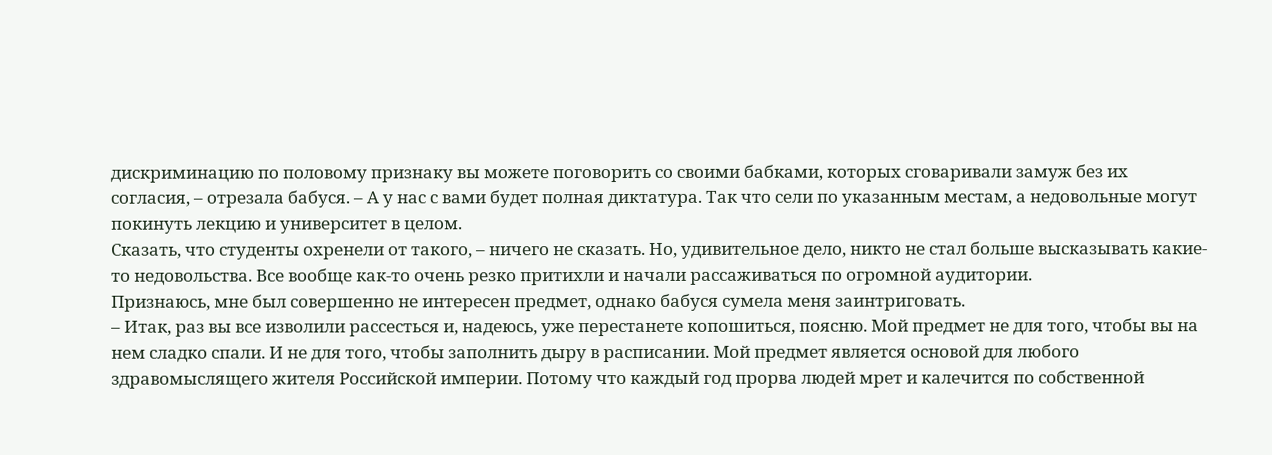дискриминацию по половому признаку вы можете поговорить со своими бабками, которых сговаривали замуж без их согласия, – отрезала бабуся. – А у нас с вами будет полная диктатура. Так что сели по указанным местам, а недовольные могут покинуть лекцию и университет в целом.
Сказать, что студенты охренели от такого, – ничего не сказать. Но, удивительное дело, никто не стал больше высказывать какие-то недовольства. Все вообще как-то очень резко притихли и начали рассаживаться по огромной аудитории.
Признаюсь, мне был совершенно не интересен предмет, однако бабуся сумела меня заинтриговать.
– Итак, раз вы все изволили рассесться и, надеюсь, уже перестанете копошиться, поясню. Мой предмет не для того, чтобы вы на нем сладко спали. И не для того, чтобы заполнить дыру в расписании. Мой предмет является основой для любого здравомыслящего жителя Российской империи. Потому что каждый год прорва людей мрет и калечится по собственной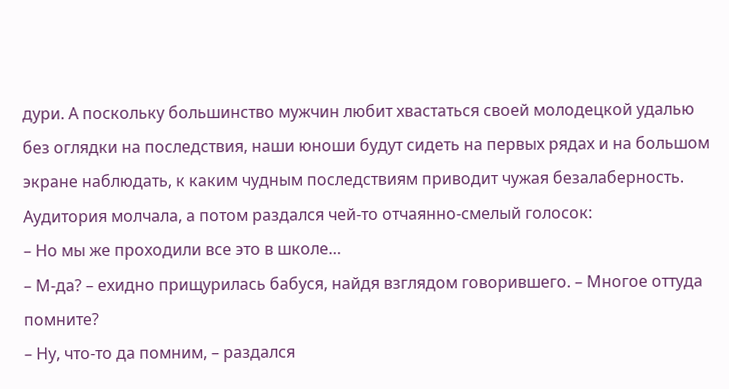дури. А поскольку большинство мужчин любит хвастаться своей молодецкой удалью без оглядки на последствия, наши юноши будут сидеть на первых рядах и на большом экране наблюдать, к каким чудным последствиям приводит чужая безалаберность.
Аудитория молчала, а потом раздался чей-то отчаянно-смелый голосок:
– Но мы же проходили все это в школе…
– М-да? – ехидно прищурилась бабуся, найдя взглядом говорившего. – Многое оттуда помните?
– Ну, что-то да помним, – раздался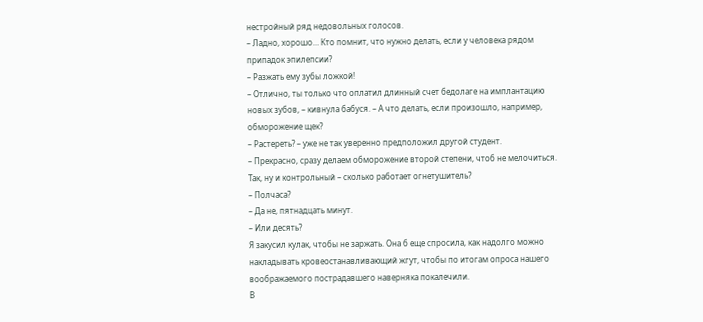нестройный ряд недовольных голосов.
– Ладно, хорошо… Кто помнит, что нужно делать, если у человека рядом припадок эпилепсии?
– Разжать ему зубы ложкой!
– Отлично, ты только что оплатил длинный счет бедолаге на имплантацию новых зубов, – кивнула бабуся. – А что делать, если произошло, например, обморожение щек?
– Растереть? – уже не так уверенно предположил другой студент.
– Прекрасно, сразу делаем обморожение второй степени, чтоб не мелочиться. Так, ну и контрольный – сколько работает огнетушитель?
– Полчаса?
– Да не, пятнадцать минут.
– Или десять?
Я закусил кулак, чтобы не заржать. Она б еще спросила, как надолго можно накладывать кровеостанавливающий жгут, чтобы по итогам опроса нашего воображаемого пострадавшего наверняка покалечили.
В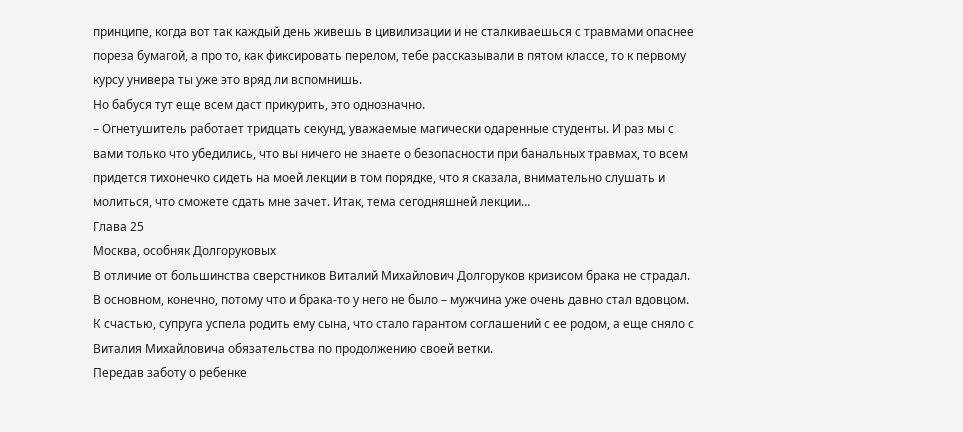принципе, когда вот так каждый день живешь в цивилизации и не сталкиваешься с травмами опаснее пореза бумагой, а про то, как фиксировать перелом, тебе рассказывали в пятом классе, то к первому курсу универа ты уже это вряд ли вспомнишь.
Но бабуся тут еще всем даст прикурить, это однозначно.
– Огнетушитель работает тридцать секунд, уважаемые магически одаренные студенты. И раз мы с вами только что убедились, что вы ничего не знаете о безопасности при банальных травмах, то всем придется тихонечко сидеть на моей лекции в том порядке, что я сказала, внимательно слушать и молиться, что сможете сдать мне зачет. Итак, тема сегодняшней лекции…
Глава 25
Москва, особняк Долгоруковых
В отличие от большинства сверстников Виталий Михайлович Долгоруков кризисом брака не страдал. В основном, конечно, потому что и брака-то у него не было – мужчина уже очень давно стал вдовцом. К счастью, супруга успела родить ему сына, что стало гарантом соглашений с ее родом, а еще сняло с Виталия Михайловича обязательства по продолжению своей ветки.
Передав заботу о ребенке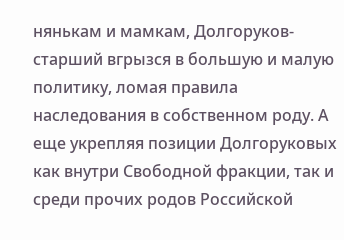нянькам и мамкам, Долгоруков-старший вгрызся в большую и малую политику, ломая правила наследования в собственном роду. А еще укрепляя позиции Долгоруковых как внутри Свободной фракции, так и среди прочих родов Российской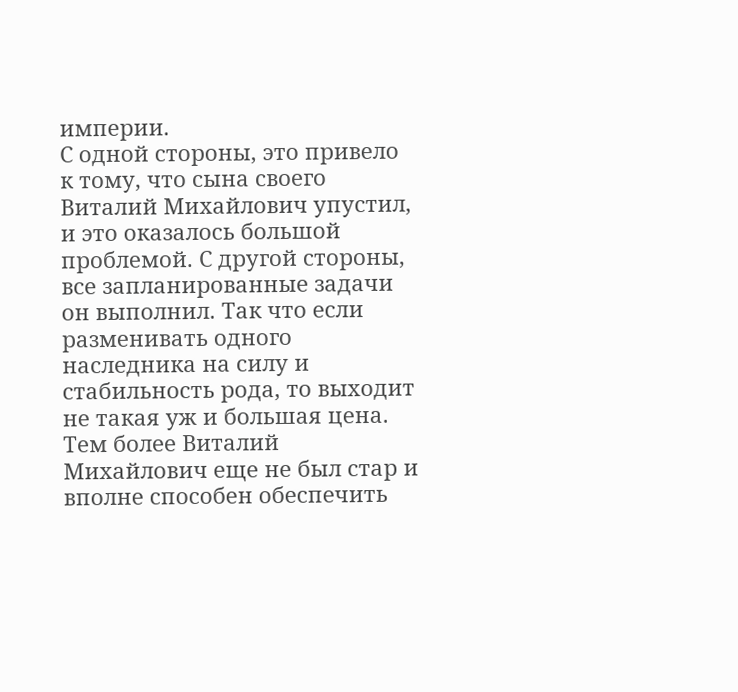империи.
С одной стороны, это привело к тому, что сына своего Виталий Михайлович упустил, и это оказалось большой проблемой. С другой стороны, все запланированные задачи он выполнил. Так что если разменивать одного наследника на силу и стабильность рода, то выходит не такая уж и большая цена. Тем более Виталий Михайлович еще не был стар и вполне способен обеспечить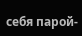себя парой-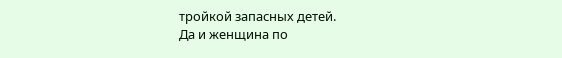тройкой запасных детей.
Да и женщина по